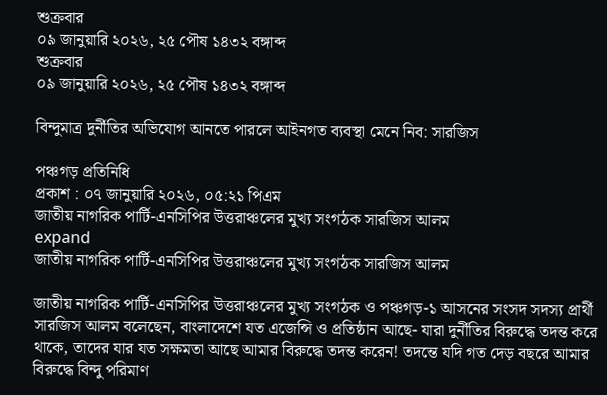শুক্রবার
০৯ জানুয়ারি ২০২৬, ২৫ পৌষ ১৪৩২ বঙ্গাব্দ
শুক্রবার
০৯ জানুয়ারি ২০২৬, ২৫ পৌষ ১৪৩২ বঙ্গাব্দ

বিন্দুমাত্র দুর্নীতির অভিযোগ আনতে পারলে আইনগত ব্যবস্থা মেনে নিব: সারজিস

পঞ্চগড় প্রতিনিধি
প্রকাশ : ০৭ জানুয়ারি ২০২৬, ০৫:২১ পিএম
জাতীয় নাগরিক পার্টি-এনসিপির উত্তরাঞ্চলের মুখ্য সংগঠক সারজিস আলম
expand
জাতীয় নাগরিক পার্টি-এনসিপির উত্তরাঞ্চলের মুখ্য সংগঠক সারজিস আলম

জাতীয় নাগরিক পার্টি-এনসিপির উত্তরাঞ্চলের মুখ্য সংগঠক ও পঞ্চগড়-১ আসনের সংসদ সদস্য প্রার্থী সারজিস আলম বলেছেন, বাংলাদেশে যত এজেন্সি ও প্রতিষ্ঠান আছে- যারা দুর্নীতির বিরুদ্ধে তদন্ত করে থাকে, তাদের যার যত সক্ষমতা আছে আমার বিরুদ্ধে তদন্ত করেন! তদন্তে যদি গত দেড় বছরে আমার বিরুদ্ধে বিন্দু পরিমাণ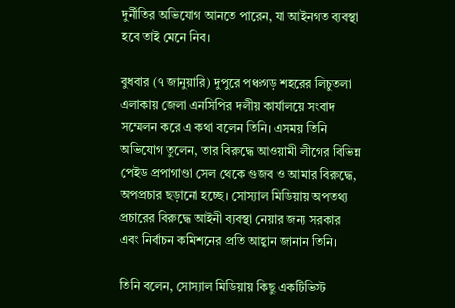দুর্নীতির অভিযোগ আনতে পারেন, যা আইনগত ব্যবস্থা হবে তাই মেনে নিব।

বুধবার (৭ জানুয়ারি) দুপুরে পঞ্চগড় শহরের লিচুতলা এলাকায় জেলা এনসিপির দলীয় কার্যালয়ে সংবাদ সম্মেলন করে এ কথা বলেন তিনি। এসময় তিনি অভিযোগ তুলেন, তার বিরুদ্ধে আওয়ামী লীগের বিভিন্ন পেইড প্রপাগাণ্ডা সেল থেকে গুজব ও আমার বিরুদ্ধে, অপপ্রচার ছড়ানো হচ্ছে। সোস্যাল মিডিয়ায় অপতথ্য প্রচারের বিরুদ্ধে আইনী ব্যবস্থা নেয়ার জন্য সরকার এবং নির্বাচন কমিশনের প্রতি আহ্বান জানান তিনি।

তিনি বলেন, সোস্যাল মিডিয়ায় কিছু একটিভিস্ট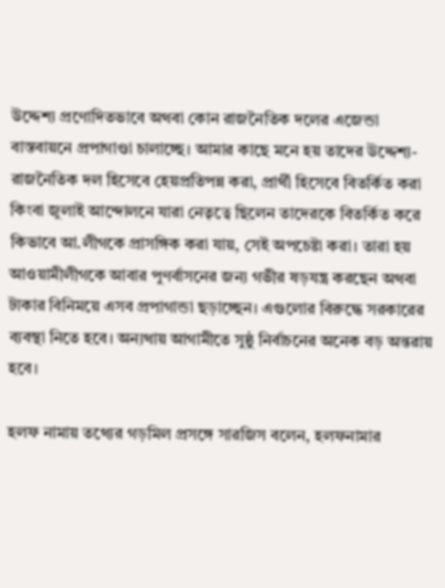উদ্দেশ্য প্রণোদিতভাবে অথবা কোন রাজনৈতিক দলের এজেন্ডা বাস্তবায়নে প্রপাগাণ্ডা চালাচ্ছে। আমার কাছে মনে হয় তাদের উদ্দেশ্য- রাজনৈতিক দল হিসেবে হেয়প্রতিপন্ন করা, প্রার্থী হিসেবে বিতর্কিত করা কিংবা জুলাই আন্দোলনে যারা নেতৃত্বে ছিলেন তাদেরকে বিতর্কিত করে কিভাবে আ.লীগকে প্রাসঙ্গিক করা যায়, সেই অপচেষ্টা করা। তারা হয় আওয়ামীলীগকে আবার পুণর্বাসনের জন্য গভীর ষড়যন্ত্র করছেন অথবা টাকার বিনিময়ে এসব প্রপাগান্ডা ছড়াচ্ছেন। এগুলোর বিরুদ্ধে সরকারের ব্যবস্থা নিতে হবে। অন্যথায় আগামীতে সুষ্ঠু নির্বাচনের অনেক বড় অন্তরায় হবে।

হলফ নামায় তথ্যের গড়মিল প্রসঙ্গে সারজিস বলেন, হলফনামার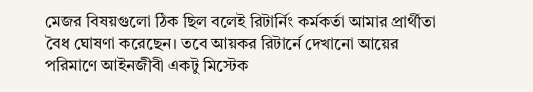মেজর বিষয়গুলো ঠিক ছিল বলেই রিটার্নিং কর্মকর্তা আমার প্রার্থীতা বৈধ ঘোষণা করেছেন। তবে আয়কর রিটার্নে দেখানো আয়ের পরিমাণে আইনজীবী একটু মিস্টেক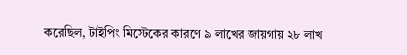করেছিল, টাইপিং মিস্টেকের কারণে ৯ লাখের জায়গায় ২৮ লাখ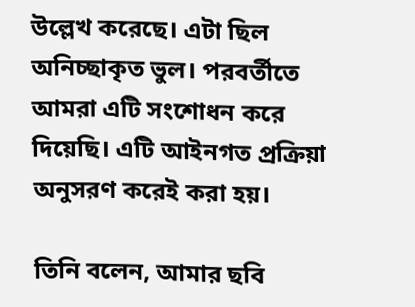উল্লেখ করেছে। এটা ছিল অনিচ্ছাকৃত ভুল। পরবর্তীতে আমরা এটি সংশোধন করে দিয়েছি। এটি আইনগত প্রক্রিয়া অনুসরণ করেই করা হয়।

তিনি বলেন, আমার ছবি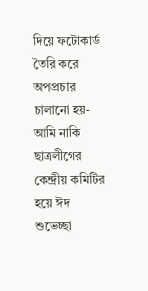দিয়ে ফটোকার্ড তৈরি করে অপপ্রচার চালানো হয়- আমি নাকি ছাত্রলীগের কেন্দ্রীয় কমিটির হয়ে ঈদ শুভেচ্ছা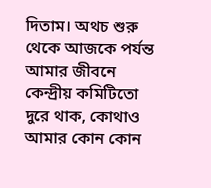দিতাম। অথচ শুরু থেকে আজকে পর্যন্ত আমার জীবনে কেন্দ্রীয় কমিটিতো দুরে থাক, কোথাও আমার কোন কোন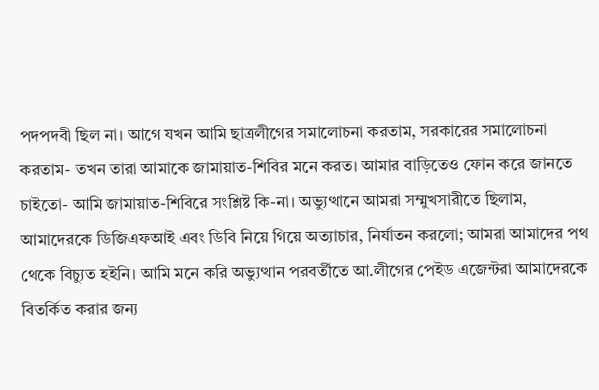পদপদবী ছিল না। আগে যখন আমি ছাত্রলীগের সমালোচনা করতাম, সরকারের সমালোচনা করতাম- তখন তারা আমাকে জামায়াত-শিবির মনে করত। আমার বাড়িতেও ফোন করে জানতে চাইতো- আমি জামায়াত-শিবিরে সংশ্লিষ্ট কি-না। অভ্যুত্থানে আমরা সম্মুখসারীতে ছিলাম, আমাদেরকে ডিজিএফআই এবং ডিবি নিয়ে গিয়ে অত্যাচার, নির্যাতন করলো; আমরা আমাদের পথ থেকে বিচ্যুত হইনি। আমি মনে করি অভ্যুত্থান পরবর্তীতে আ.লীগের পেইড এজেন্টরা আমাদেরকে বিতর্কিত করার জন্য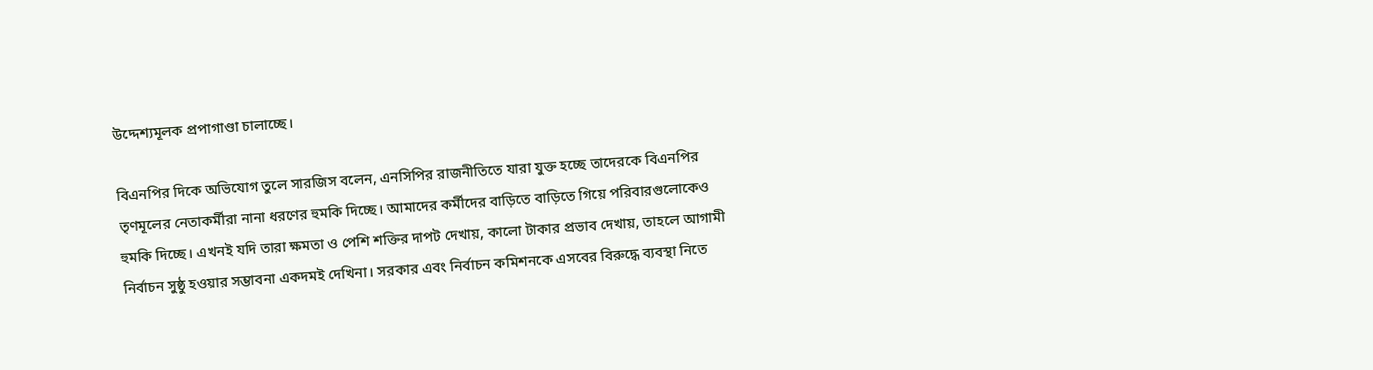উদ্দেশ্যমূলক প্রপাগাণ্ডা চালাচ্ছে।

বিএনপির দিকে অভিযোগ তুলে সারজিস বলেন, এনসিপির রাজনীতিতে যারা যুক্ত হচ্ছে তাদেরকে বিএনপির তৃণমূলের নেতাকর্মীরা নানা ধরণের হুমকি দিচ্ছে। আমাদের কর্মীদের বাড়িতে বাড়িতে গিয়ে পরিবারগুলোকেও হুমকি দিচ্ছে। এখনই যদি তারা ক্ষমতা ও পেশি শক্তির দাপট দেখায়, কালো টাকার প্রভাব দেখায়, তাহলে আগামী নির্বাচন সুষ্ঠু হওয়ার সম্ভাবনা একদমই দেখিনা। সরকার এবং নির্বাচন কমিশনকে এসবের বিরুদ্ধে ব্যবস্থা নিতে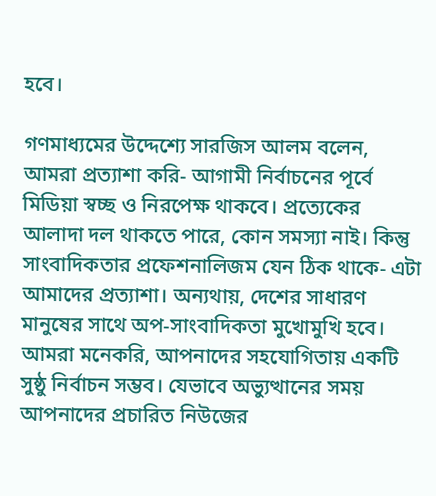হবে।

গণমাধ্যমের উদ্দেশ্যে সারজিস আলম বলেন, আমরা প্রত্যাশা করি- আগামী নির্বাচনের পূর্বে মিডিয়া স্বচ্ছ ও নিরপেক্ষ থাকবে। প্রত্যেকের আলাদা দল থাকতে পারে, কোন সমস্যা নাই। কিন্তু সাংবাদিকতার প্রফেশনালিজম যেন ঠিক থাকে- এটা আমাদের প্রত্যাশা। অন্যথায়, দেশের সাধারণ মানুষের সাথে অপ-সাংবাদিকতা মুখোমুখি হবে। আমরা মনেকরি, আপনাদের সহযোগিতায় একটি সুষ্ঠু নির্বাচন সম্ভব। যেভাবে অভ্যুত্থানের সময় আপনাদের প্রচারিত নিউজের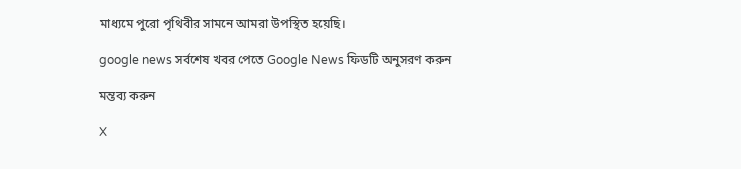মাধ্যমে পুরো পৃথিবীর সামনে আমরা উপস্থিত হয়েছি।

google news সর্বশেষ খবর পেতে Google News ফিডটি অনুসরণ করুন

মন্তব্য করুন

X